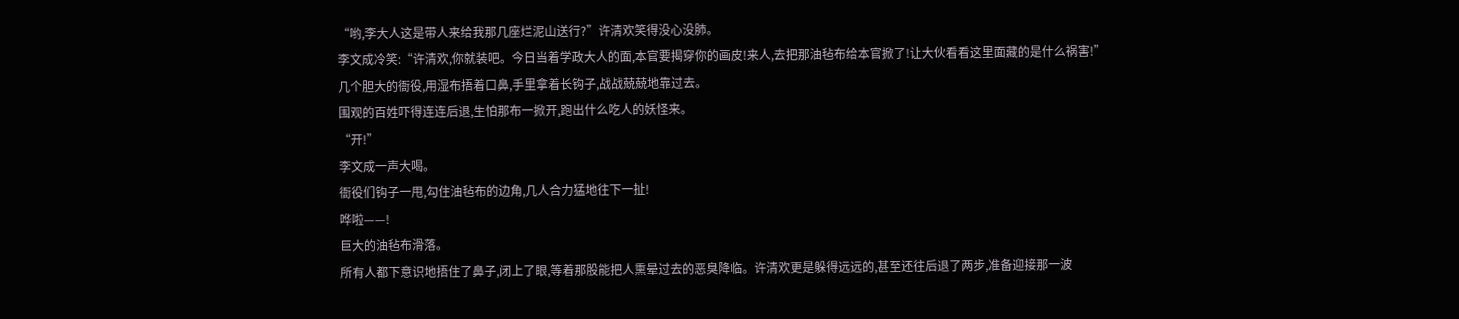“哟,李大人这是带人来给我那几座烂泥山送行?”许清欢笑得没心没肺。
李文成冷笑:“许清欢,你就装吧。今日当着学政大人的面,本官要揭穿你的画皮!来人,去把那油毡布给本官掀了!让大伙看看这里面藏的是什么祸害!”
几个胆大的衙役,用湿布捂着口鼻,手里拿着长钩子,战战兢兢地靠过去。
围观的百姓吓得连连后退,生怕那布一掀开,跑出什么吃人的妖怪来。
“开!”
李文成一声大喝。
衙役们钩子一甩,勾住油毡布的边角,几人合力猛地往下一扯!
哗啦——!
巨大的油毡布滑落。
所有人都下意识地捂住了鼻子,闭上了眼,等着那股能把人熏晕过去的恶臭降临。许清欢更是躲得远远的,甚至还往后退了两步,准备迎接那一波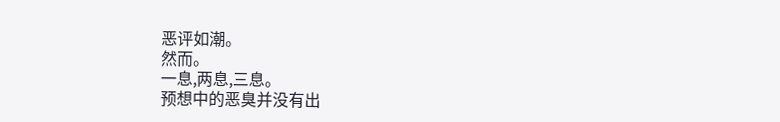恶评如潮。
然而。
一息,两息,三息。
预想中的恶臭并没有出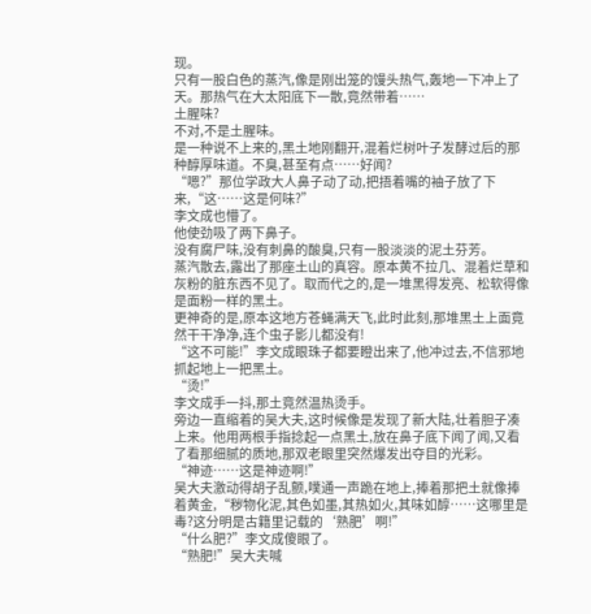现。
只有一股白色的蒸汽,像是刚出笼的馒头热气,轰地一下冲上了天。那热气在大太阳底下一散,竟然带着……
土腥味?
不对,不是土腥味。
是一种说不上来的,黑土地刚翻开,混着烂树叶子发酵过后的那种醇厚味道。不臭,甚至有点……好闻?
“嗯?”那位学政大人鼻子动了动,把捂着嘴的袖子放了下来,“这……这是何味?”
李文成也懵了。
他使劲吸了两下鼻子。
没有腐尸味,没有刺鼻的酸臭,只有一股淡淡的泥土芬芳。
蒸汽散去,露出了那座土山的真容。原本黄不拉几、混着烂草和灰粉的脏东西不见了。取而代之的,是一堆黑得发亮、松软得像是面粉一样的黑土。
更神奇的是,原本这地方苍蝇满天飞,此时此刻,那堆黑土上面竟然干干净净,连个虫子影儿都没有!
“这不可能!”李文成眼珠子都要瞪出来了,他冲过去,不信邪地抓起地上一把黑土。
“烫!”
李文成手一抖,那土竟然温热烫手。
旁边一直缩着的吴大夫,这时候像是发现了新大陆,壮着胆子凑上来。他用两根手指捻起一点黑土,放在鼻子底下闻了闻,又看了看那细腻的质地,那双老眼里突然爆发出夺目的光彩。
“神迹……这是神迹啊!”
吴大夫激动得胡子乱颤,噗通一声跪在地上,捧着那把土就像捧着黄金,“秽物化泥,其色如墨,其热如火,其味如醇……这哪里是毒?这分明是古籍里记载的‘熟肥’啊!”
“什么肥?”李文成傻眼了。
“熟肥!”吴大夫喊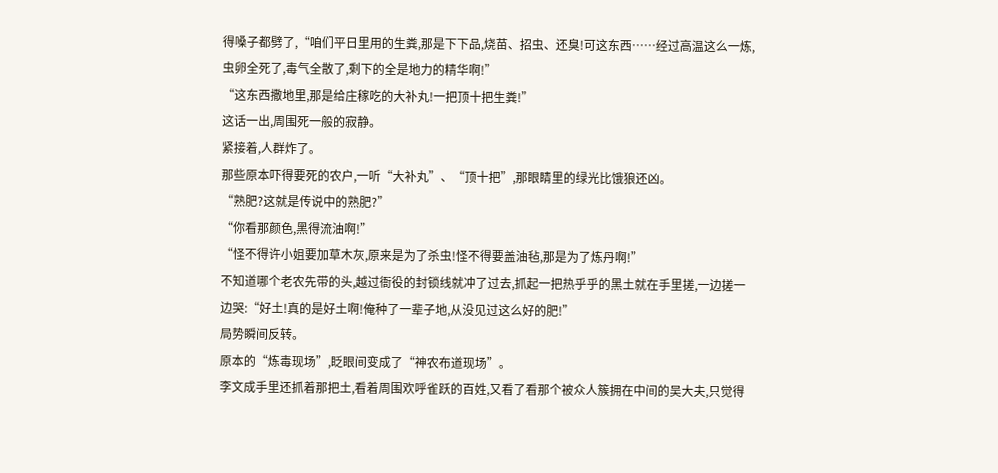得嗓子都劈了,“咱们平日里用的生粪,那是下下品,烧苗、招虫、还臭!可这东西……经过高温这么一炼,虫卵全死了,毒气全散了,剩下的全是地力的精华啊!”
“这东西撒地里,那是给庄稼吃的大补丸!一把顶十把生粪!”
这话一出,周围死一般的寂静。
紧接着,人群炸了。
那些原本吓得要死的农户,一听“大补丸”、“顶十把”,那眼睛里的绿光比饿狼还凶。
“熟肥?这就是传说中的熟肥?”
“你看那颜色,黑得流油啊!”
“怪不得许小姐要加草木灰,原来是为了杀虫!怪不得要盖油毡,那是为了炼丹啊!”
不知道哪个老农先带的头,越过衙役的封锁线就冲了过去,抓起一把热乎乎的黑土就在手里搓,一边搓一边哭:“好土!真的是好土啊!俺种了一辈子地,从没见过这么好的肥!”
局势瞬间反转。
原本的“炼毒现场”,眨眼间变成了“神农布道现场”。
李文成手里还抓着那把土,看着周围欢呼雀跃的百姓,又看了看那个被众人簇拥在中间的吴大夫,只觉得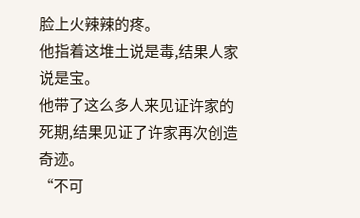脸上火辣辣的疼。
他指着这堆土说是毒,结果人家说是宝。
他带了这么多人来见证许家的死期,结果见证了许家再次创造奇迹。
“不可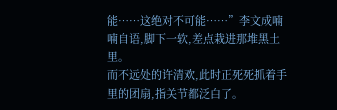能……这绝对不可能……”李文成喃喃自语,脚下一软,差点栽进那堆黑土里。
而不远处的许清欢,此时正死死抓着手里的团扇,指关节都泛白了。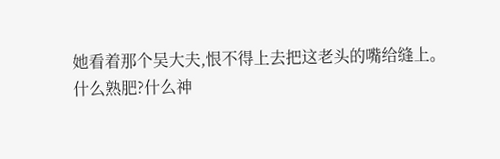她看着那个吴大夫,恨不得上去把这老头的嘴给缝上。
什么熟肥?什么神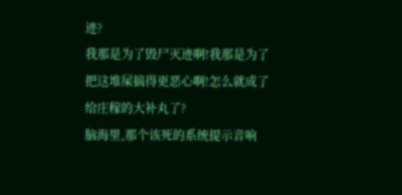迹?
我那是为了毁尸灭迹啊!我那是为了把这堆屎搞得更恶心啊!怎么就成了给庄稼的大补丸了?
脑海里,那个该死的系统提示音响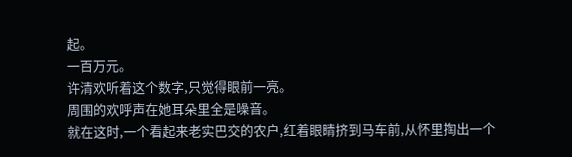起。
一百万元。
许清欢听着这个数字,只觉得眼前一亮。
周围的欢呼声在她耳朵里全是噪音。
就在这时,一个看起来老实巴交的农户,红着眼睛挤到马车前,从怀里掏出一个